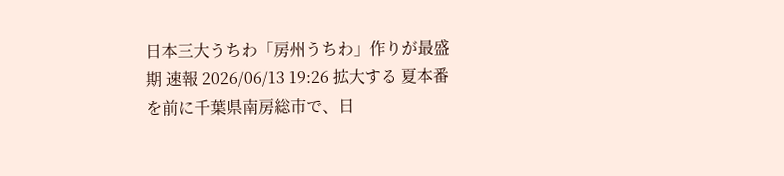日本三大うちわ「房州うちわ」作りが最盛期 速報 2026/06/13 19:26 拡大する 夏本番を前に千葉県南房総市で、日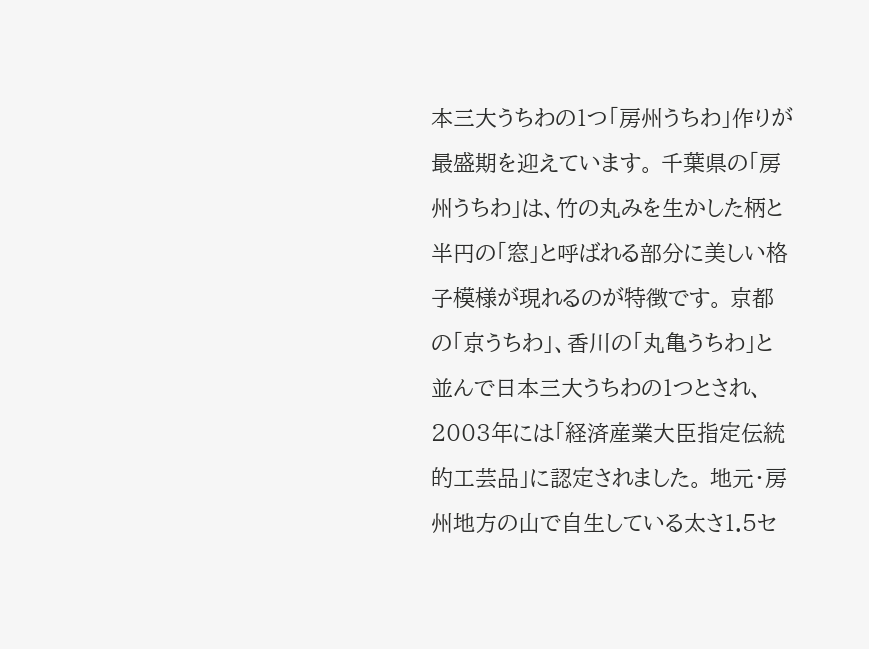本三大うちわの1つ「房州うちわ」作りが最盛期を迎えています。 千葉県の「房州うちわ」は、竹の丸みを生かした柄と半円の「窓」と呼ばれる部分に美しい格子模様が現れるのが特徴です。 京都の「京うちわ」、香川の「丸亀うちわ」と並んで日本三大うちわの1つとされ、2003年には「経済産業大臣指定伝統的工芸品」に認定されました。 地元・房州地方の山で自生している太さ1.5セ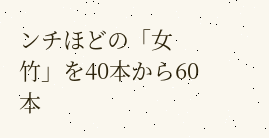ンチほどの「女竹」を40本から60本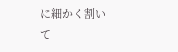に細かく割いて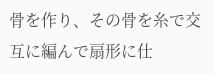骨を作り、その骨を糸で交互に編んで扇形に仕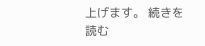上げます。 続きを読む